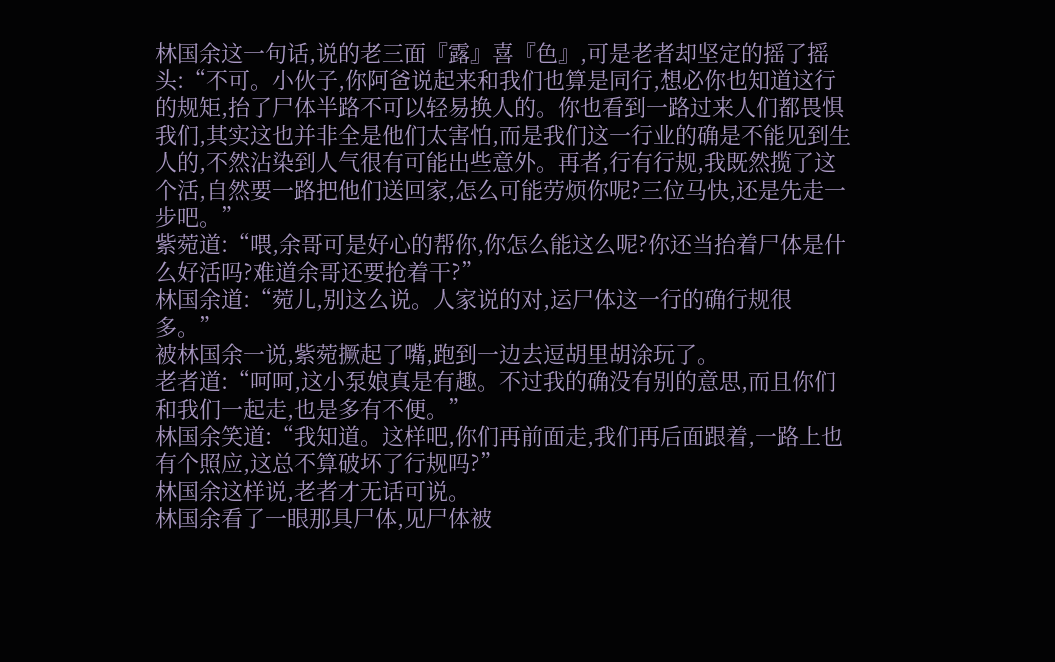林国余这一句话,说的老三面『露』喜『色』,可是老者却坚定的摇了摇头:“不可。小伙子,你阿爸说起来和我们也算是同行,想必你也知道这行的规矩,抬了尸体半路不可以轻易换人的。你也看到一路过来人们都畏惧我们,其实这也并非全是他们太害怕,而是我们这一行业的确是不能见到生人的,不然沾染到人气很有可能出些意外。再者,行有行规,我既然揽了这个活,自然要一路把他们送回家,怎么可能劳烦你呢?三位马快,还是先走一步吧。”
紫菀道:“喂,余哥可是好心的帮你,你怎么能这么呢?你还当抬着尸体是什么好活吗?难道余哥还要抢着干?”
林国余道:“菀儿,别这么说。人家说的对,运尸体这一行的确行规很多。”
被林国余一说,紫菀撅起了嘴,跑到一边去逗胡里胡涂玩了。
老者道:“呵呵,这小泵娘真是有趣。不过我的确没有别的意思,而且你们和我们一起走,也是多有不便。”
林国余笑道:“我知道。这样吧,你们再前面走,我们再后面跟着,一路上也有个照应,这总不算破坏了行规吗?”
林国余这样说,老者才无话可说。
林国余看了一眼那具尸体,见尸体被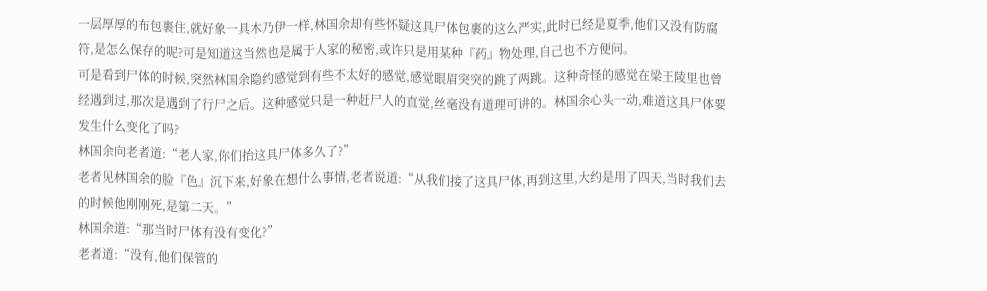一层厚厚的布包裹住,就好象一具木乃伊一样,林国余却有些怀疑这具尸体包裹的这么严实,此时已经是夏季,他们又没有防腐符,是怎么保存的呢?可是知道这当然也是属于人家的秘密,或许只是用某种『药』物处理,自己也不方便问。
可是看到尸体的时候,突然林国余隐约感觉到有些不太好的感觉,感觉眼眉突突的跳了两跳。这种奇怪的感觉在梁王陵里也曾经遇到过,那次是遇到了行尸之后。这种感觉只是一种赶尸人的直觉,丝毫没有道理可讲的。林国余心头一动,难道这具尸体要发生什么变化了吗?
林国余向老者道:“老人家,你们抬这具尸体多久了?”
老者见林国余的脸『色』沉下来,好象在想什么事情,老者说道:“从我们接了这具尸体,再到这里,大约是用了四天,当时我们去的时候他刚刚死,是第二天。”
林国余道:“那当时尸体有没有变化?”
老者道:“没有,他们保管的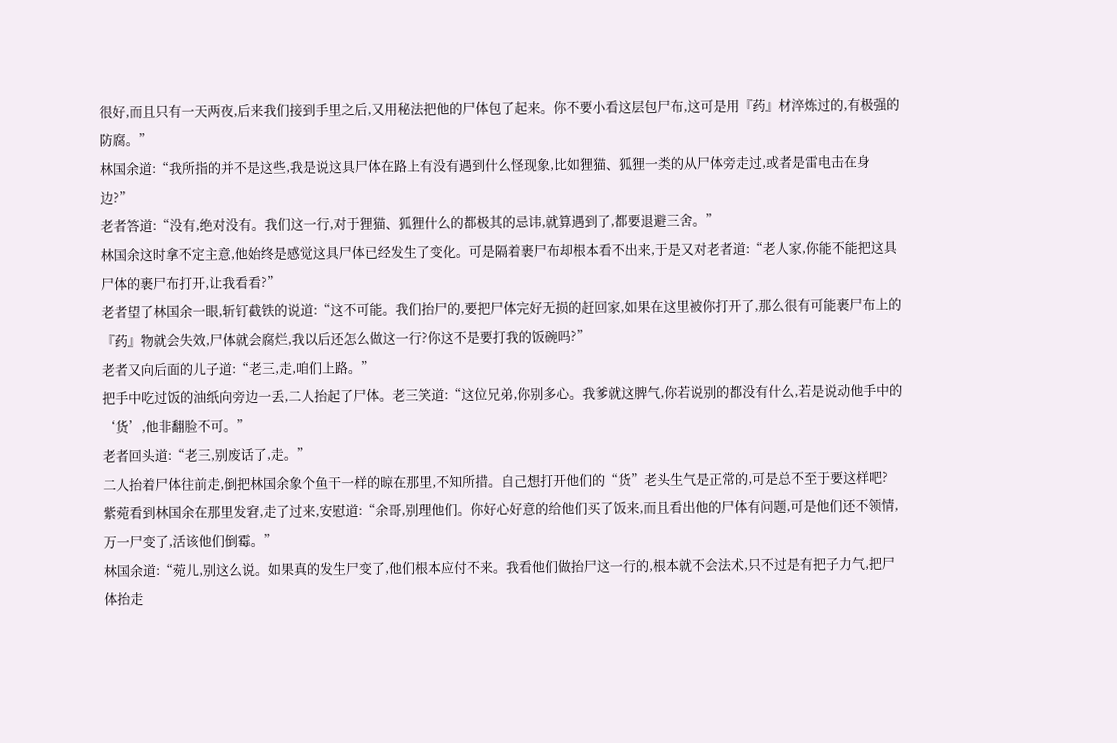很好,而且只有一天两夜,后来我们接到手里之后,又用秘法把他的尸体包了起来。你不要小看这层包尸布,这可是用『药』材淬炼过的,有极强的防腐。”
林国余道:“我所指的并不是这些,我是说这具尸体在路上有没有遇到什么怪现象,比如狸猫、狐狸一类的从尸体旁走过,或者是雷电击在身边?”
老者答道:“没有,绝对没有。我们这一行,对于狸猫、狐狸什么的都极其的忌讳,就算遇到了,都要退避三舍。”
林国余这时拿不定主意,他始终是感觉这具尸体已经发生了变化。可是隔着裹尸布却根本看不出来,于是又对老者道:“老人家,你能不能把这具尸体的裹尸布打开,让我看看?”
老者望了林国余一眼,斩钉截铁的说道:“这不可能。我们抬尸的,要把尸体完好无损的赶回家,如果在这里被你打开了,那么很有可能裹尸布上的『药』物就会失效,尸体就会腐烂,我以后还怎么做这一行?你这不是要打我的饭碗吗?”
老者又向后面的儿子道:“老三,走,咱们上路。”
把手中吃过饭的油纸向旁边一丢,二人抬起了尸体。老三笑道:“这位兄弟,你别多心。我爹就这脾气,你若说别的都没有什么,若是说动他手中的‘货’,他非翻脸不可。”
老者回头道:“老三,别废话了,走。”
二人抬着尸体往前走,倒把林国余象个鱼干一样的晾在那里,不知所措。自己想打开他们的“货”老头生气是正常的,可是总不至于要这样吧?
紫菀看到林国余在那里发窘,走了过来,安慰道:“余哥,别理他们。你好心好意的给他们买了饭来,而且看出他的尸体有问题,可是他们还不领情,万一尸变了,活该他们倒霉。”
林国余道:“菀儿,别这么说。如果真的发生尸变了,他们根本应付不来。我看他们做抬尸这一行的,根本就不会法术,只不过是有把子力气,把尸体抬走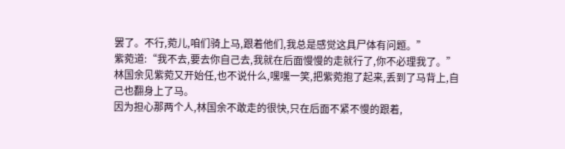罢了。不行,菀儿,咱们骑上马,跟着他们,我总是感觉这具尸体有问题。”
紫菀道:“我不去,要去你自己去,我就在后面慢慢的走就行了,你不必理我了。”
林国余见紫菀又开始任,也不说什么,嘿嘿一笑,把紫菀抱了起来,丢到了马背上,自己也翻身上了马。
因为担心那两个人,林国余不敢走的很快,只在后面不紧不慢的跟着,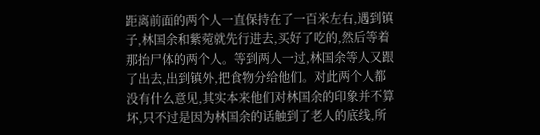距离前面的两个人一直保持在了一百米左右,遇到镇子,林国余和紫菀就先行进去,买好了吃的,然后等着那抬尸体的两个人。等到两人一过,林国余等人又跟了出去,出到镇外,把食物分给他们。对此两个人都没有什么意见,其实本来他们对林国余的印象并不算坏,只不过是因为林国余的话触到了老人的底线,所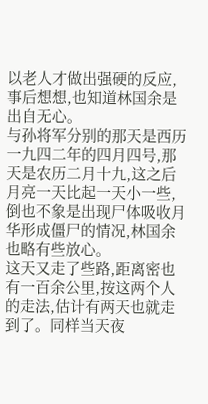以老人才做出强硬的反应,事后想想,也知道林国余是出自无心。
与孙将军分别的那天是西历一九四二年的四月四号,那天是农历二月十九,这之后月亮一天比起一天小一些,倒也不象是出现尸体吸收月华形成僵尸的情况,林国余也略有些放心。
这天又走了些路,距离密也有一百余公里,按这两个人的走法,估计有两天也就走到了。同样当天夜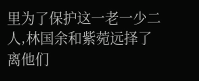里为了保护这一老一少二人,林国余和紫菀远择了离他们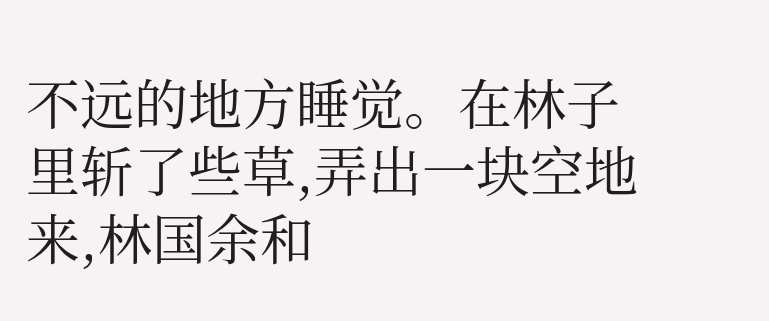不远的地方睡觉。在林子里斩了些草,弄出一块空地来,林国余和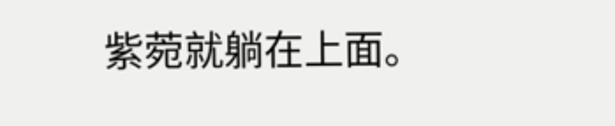紫菀就躺在上面。